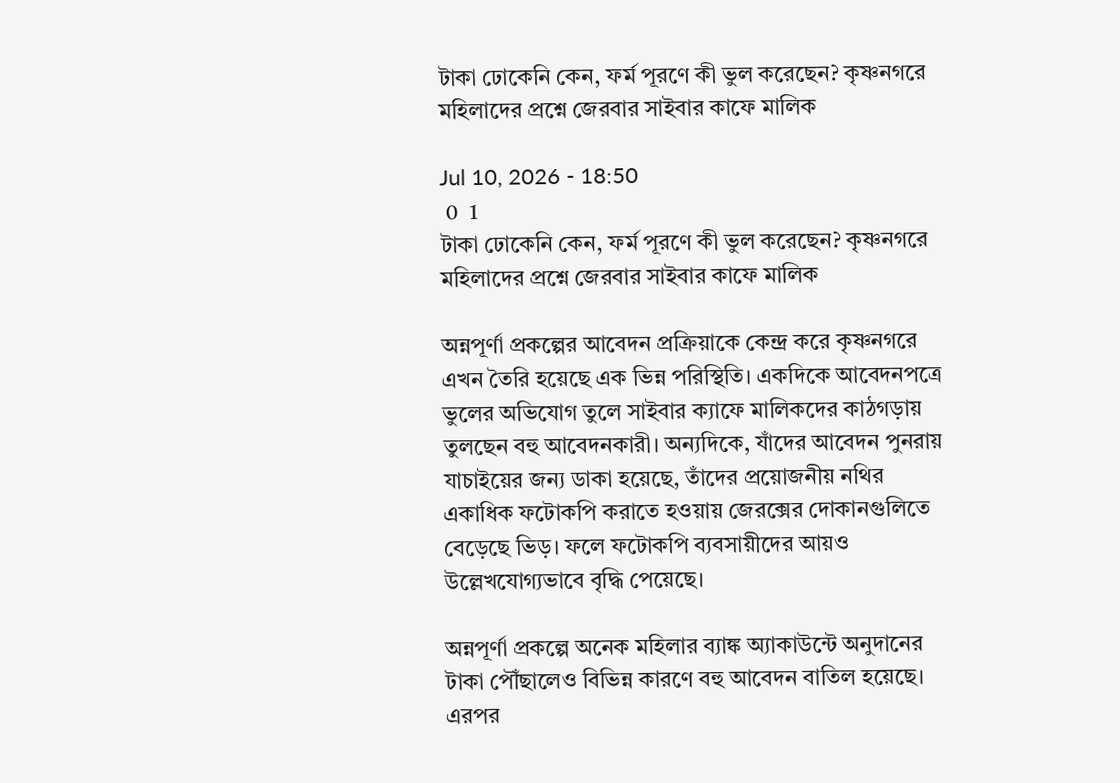টাকা ঢোকেনি কেন, ফর্ম পূরণে কী ভুল করেছেন? কৃষ্ণনগরে মহিলাদের প্রশ্নে জেরবার সাইবার কাফে মালিক

Jul 10, 2026 - 18:50
 0  1
টাকা ঢোকেনি কেন, ফর্ম পূরণে কী ভুল করেছেন? কৃষ্ণনগরে মহিলাদের প্রশ্নে জেরবার সাইবার কাফে মালিক

অন্নপূর্ণা প্রকল্পের আবেদন প্রক্রিয়াকে কেন্দ্র করে কৃষ্ণনগরে এখন তৈরি হয়েছে এক ভিন্ন পরিস্থিতি। একদিকে আবেদনপত্রে ভুলের অভিযোগ তুলে সাইবার ক্যাফে মালিকদের কাঠগড়ায় তুলছেন বহু আবেদনকারী। অন্যদিকে, যাঁদের আবেদন পুনরায় যাচাইয়ের জন্য ডাকা হয়েছে, তাঁদের প্রয়োজনীয় নথির একাধিক ফটোকপি করাতে হওয়ায় জেরক্সের দোকানগুলিতে বেড়েছে ভিড়। ফলে ফটোকপি ব্যবসায়ীদের আয়ও উল্লেখযোগ্যভাবে বৃদ্ধি পেয়েছে।

অন্নপূর্ণা প্রকল্পে অনেক মহিলার ব্যাঙ্ক অ্যাকাউন্টে অনুদানের টাকা পৌঁছালেও বিভিন্ন কারণে বহু আবেদন বাতিল হয়েছে। এরপর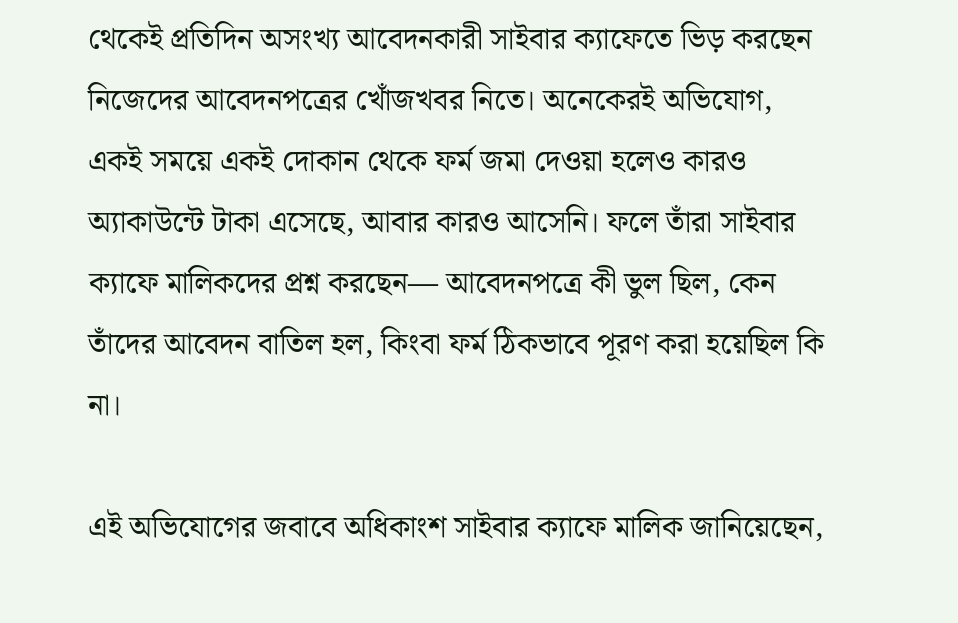থেকেই প্রতিদিন অসংখ্য আবেদনকারী সাইবার ক্যাফেতে ভিড় করছেন নিজেদের আবেদনপত্রের খোঁজখবর নিতে। অনেকেরই অভিযোগ, একই সময়ে একই দোকান থেকে ফর্ম জমা দেওয়া হলেও কারও অ্যাকাউন্টে টাকা এসেছে, আবার কারও আসেনি। ফলে তাঁরা সাইবার ক্যাফে মালিকদের প্রশ্ন করছেন— আবেদনপত্রে কী ভুল ছিল, কেন তাঁদের আবেদন বাতিল হল, কিংবা ফর্ম ঠিকভাবে পূরণ করা হয়েছিল কি না।

এই অভিযোগের জবাবে অধিকাংশ সাইবার ক্যাফে মালিক জানিয়েছেন,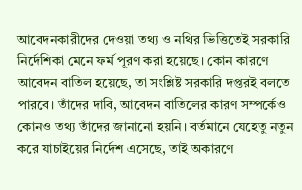আবেদনকারীদের দেওয়া তথ্য ও নথির ভিত্তিতেই সরকারি নির্দেশিকা মেনে ফর্ম পূরণ করা হয়েছে। কোন কারণে আবেদন বাতিল হয়েছে, তা সংশ্লিষ্ট সরকারি দপ্তরই বলতে পারবে। তাঁদের দাবি, আবেদন বাতিলের কারণ সম্পর্কেও কোনও তথ্য তাঁদের জানানো হয়নি। বর্তমানে যেহেতু নতুন করে যাচাইয়ের নির্দেশ এসেছে, তাই অকারণে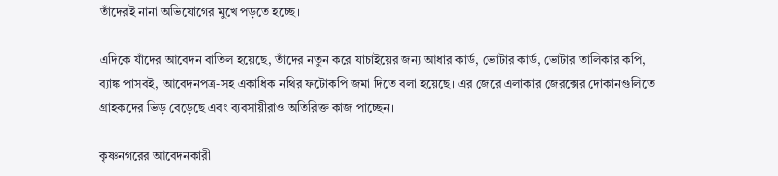তাঁদেরই নানা অভিযোগের মুখে পড়তে হচ্ছে।

এদিকে যাঁদের আবেদন বাতিল হয়েছে, তাঁদের নতুন করে যাচাইয়ের জন্য আধার কার্ড, ভোটার কার্ড, ভোটার তালিকার কপি, ব্যাঙ্ক পাসবই, আবেদনপত্র-সহ একাধিক নথির ফটোকপি জমা দিতে বলা হয়েছে। এর জেরে এলাকার জেরক্সের দোকানগুলিতে গ্রাহকদের ভিড় বেড়েছে এবং ব্যবসায়ীরাও অতিরিক্ত কাজ পাচ্ছেন।

কৃষ্ণনগরের আবেদনকারী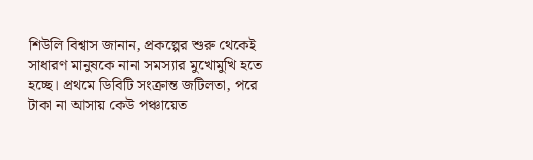শিউলি বিশ্বাস জানান, প্রকল্পের শুরু থেকেই সাধারণ মানুষকে নানা সমস্যার মুখোমুখি হতে হচ্ছে। প্রথমে ডিবিটি সংক্রান্ত জটিলতা, পরে টাকা না আসায় কেউ পঞ্চায়েত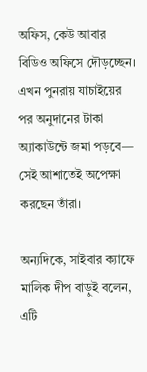অফিস, কেউ আবার বিডিও অফিসে দৌড়চ্ছেন। এখন পুনরায় যাচাইয়ের পর অনুদানের টাকা অ্যাকাউন্টে জমা পড়বে— সেই আশাতেই অপেক্ষা করছেন তাঁরা।

অন্যদিকে, সাইবার ক্যাফে মালিক দীপ বাড়ুই বলেন, এটি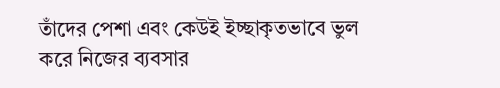তাঁদের পেশা এবং কেউই ইচ্ছাকৃতভাবে ভুল করে নিজের ব্যবসার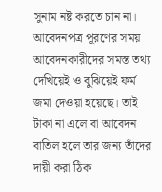সুনাম নষ্ট করতে চান না। আবেদনপত্র পূরণের সময় আবেদনকারীদের সমস্ত তথ্য দেখিয়েই ও বুঝিয়েই ফর্ম জমা দেওয়া হয়েছে। তাই টাকা না এলে বা আবেদন বাতিল হলে তার জন্য তাঁদের দায়ী করা ঠিক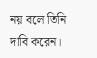নয় বলে তিনি দাবি করেন।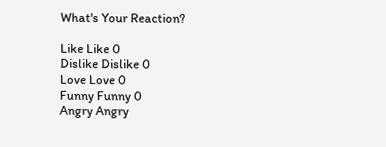What's Your Reaction?

Like Like 0
Dislike Dislike 0
Love Love 0
Funny Funny 0
Angry Angry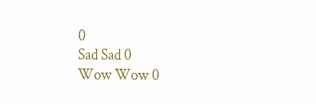0
Sad Sad 0
Wow Wow 0